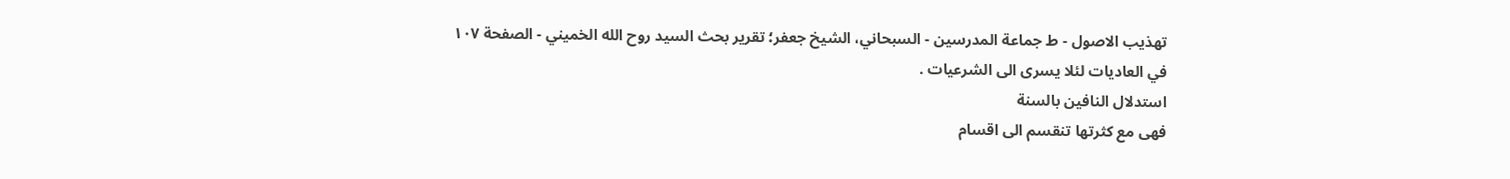تهذيب الاصول - ط جماعة المدرسين - السبحاني، الشيخ جعفر؛ تقرير بحث السيد روح الله الخميني - الصفحة ١٠٧
في العاديات لئلا يسرى الى الشرعيات .
استدلال النافين بالسنة
فهى مع كثرتها تنقسم الى اقسام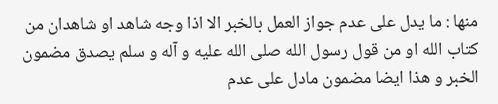منها : ما يدل على عدم جواز العمل بالخبر الا اذا وجه شاهد او شاهدان من كتاب الله او من قول رسول الله صلى الله عليه و آله و سلم يصدق مضمون الخبر و هذا ايضا مضمون مادل على عدم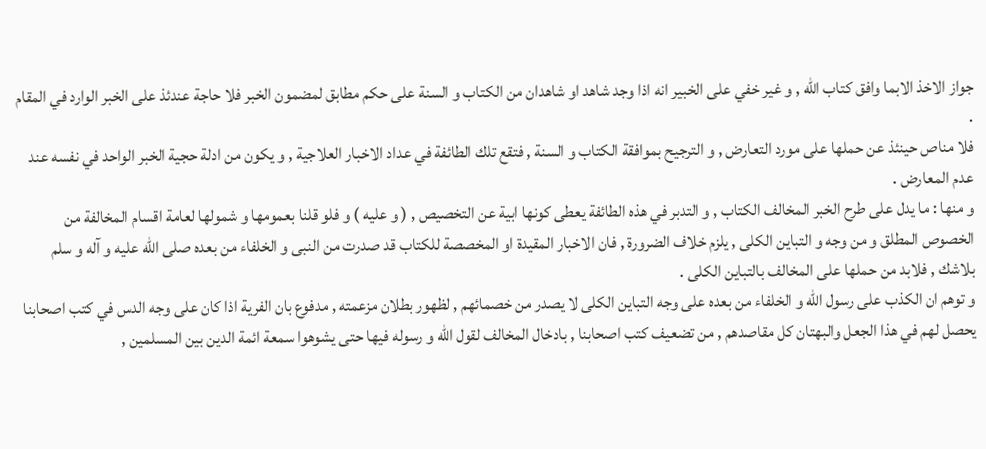جواز الاخذ الابما وافق كتاب الله , و غير خفي على الخبير انه اذا وجد شاهد او شاهدان من الكتاب و السنة على حكم مطابق لمضمون الخبر فلا حاجة عندئذ على الخبر الوارد في المقام .
فلا مناص حينئذ عن حملها على مورد التعارض , و الترجيح بموافقة الكتاب و السنة , فتقع تلك الطائفة في عداد الاخبار العلاجية , و يكون من ادلة حجية الخبر الواحد في نفسه عند عدم المعارض .
و منها : ما يدل على طرح الخبر المخالف الكتاب , و التدبر في هذه الطائفة يعطى كونها ابية عن التخصيص , ( و عليه ) و فلو قلنا بعمومها و شمولها لعامة اقسام المخالفة من الخصوص المطلق و من وجه و التباين الكلى , يلزم خلاف الضرورة , فان الاخبار المقيدة او المخصصة للكتاب قد صدرت من النبى و الخلفاء من بعده صلى الله عليه و آله و سلم بلاشك , فلابد من حملها على المخالف بالتباين الكلى .
و توهم ان الكذب على رسول الله و الخلفاء من بعده على وجه التباين الكلى لا يصدر من خصمائهم , لظهور بطلان مزعمته , مدفوع بان الفرية اذا كان على وجه الدس في كتب اصحابنا يحصل لهم في هذا الجعل والبهتان كل مقاصدهم , من تضعيف كتب اصحابنا , بادخال المخالف لقول الله و رسوله فيها حتى يشوهوا سمعة ائمة الدين بين المسلمين ,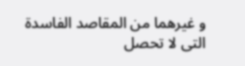و غيرهما من المقاصد الفاسدة التى لا تحصل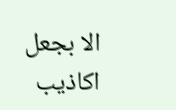الا بجعل اكاذيب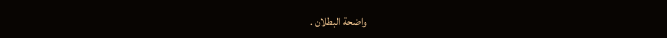واضحة البطلان .